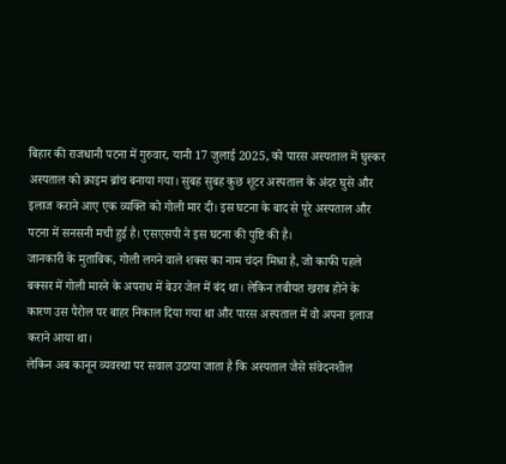बिहार की राजधानी पटना में गुरुवार, यानी 17 जुलाई 2025, को पारस अस्पताल में घुस्कर अस्पताल को क्राइम ब्रांच बनाया गया। सुबह सुबह कुछ शूटर अस्पताल के अंदर घुसे और इलाज कराने आए एक व्यक्ति को गोली मार दी। इस घटना के बाद से पूरे अस्पताल और पटना में सनसनी मची हुई है। एसएसपी ने इस घटना की पुष्टि की है।
जानकारी के मुताबिक, गोली लगने वाले शक्स का नाम चंदन मिश्रा है, जो काफी पहले बक्सर में गोली मारने के अपराध में बेउर जेल में बंद था। लेकिन तबीयत खराब होने के कारण उस पैरोल पर बाहर निकाल दिया गया था और पारस अस्पताल में वो अपना इलाज कराने आया था।
लेकिन अब कानून व्यवस्था पर सवाल उठाया जाता है कि अस्पताल जैसे संवेदनशील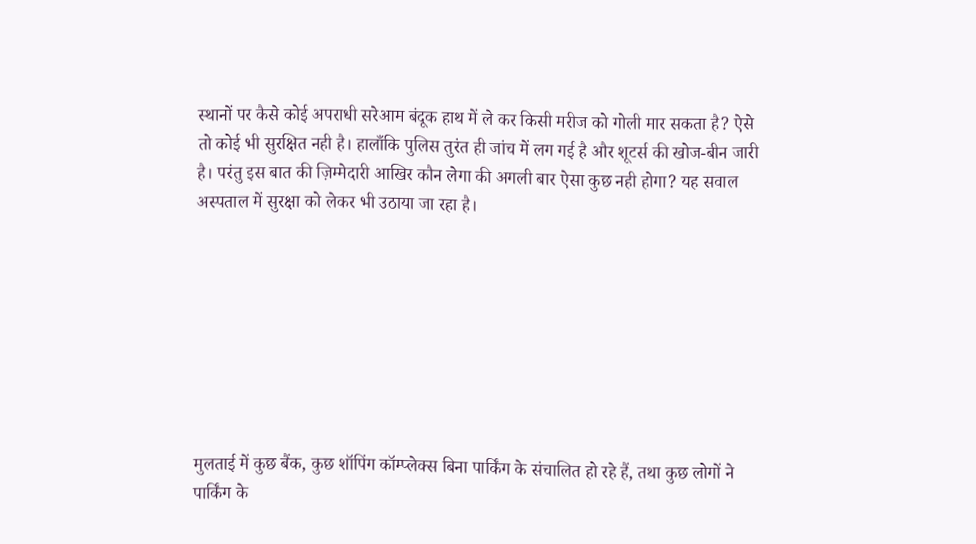स्थानों पर कैसे कोई अपराधी सरेआम बंदूक हाथ में ले कर किसी मरीज को गोली मार सकता है? ऐसे तो कोई भी सुरक्षित नही है। हालाँकि पुलिस तुरंत ही जांच में लग गई है और शूटर्स की खोज-बीन जारी है। परंतु इस बात की ज़िम्मेदारी आखिर कौन लेगा की अगली बार ऐसा कुछ नही होगा? यह सवाल अस्पताल में सुरक्षा को लेकर भी उठाया जा रहा है।








मुलताई में कुछ बैंक, कुछ शॉपिंग कॉम्प्लेक्स बिना पार्किंग के संचालित हो रहे हैं, तथा कुछ लोगों ने पार्किंग के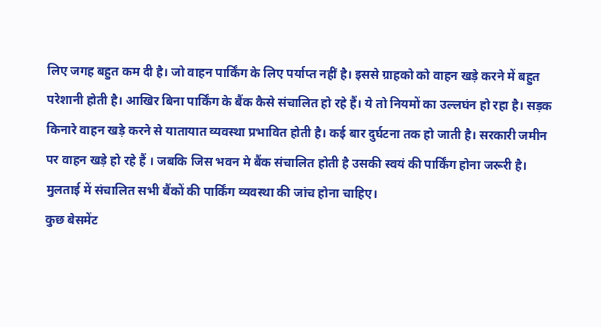लिए जगह बहुत कम दी है। जो वाहन पार्किंग के लिए पर्याप्त नहीं है। इससे ग्राहको को वाहन खड़े करने में बहुत परेशानी होती है। आखिर बिना पार्किंग के बैंक कैसे संचालित हो रहे हैं। ये तो नियमों का उल्लघंन हो रहा है। सड़क किनारे वाहन खड़े करने से यातायात व्यवस्था प्रभावित होती है। कई बार दुर्घटना तक हो जाती है। सरकारी जमीन पर वाहन खड़े हो रहे हैं । जबकि जिस भवन मे बैंक संचालित होती है उसकी स्वयं की पार्किंग होना जरूरी है। मुलताई में संचालित सभी बैंकों की पार्किंग व्यवस्था की जांच होना चाहिए।
कुछ बेसमेंट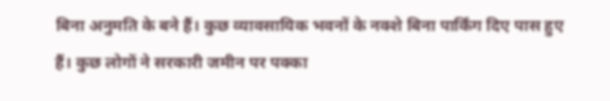बिना अनुमति के बने हैं। कुछ व्यावसायिक भवनों के नक्शे बिना पार्किंग दिए पास हुए हैं। कुछ लोगों ने सरकारी जमीन पर पक्का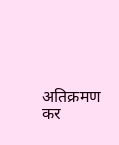अतिक्रमण कर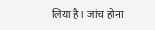लिया है। जांच होना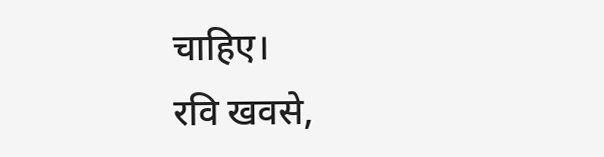चाहिए।
रवि खवसे,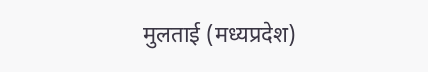मुलताई (मध्यप्रदेश)